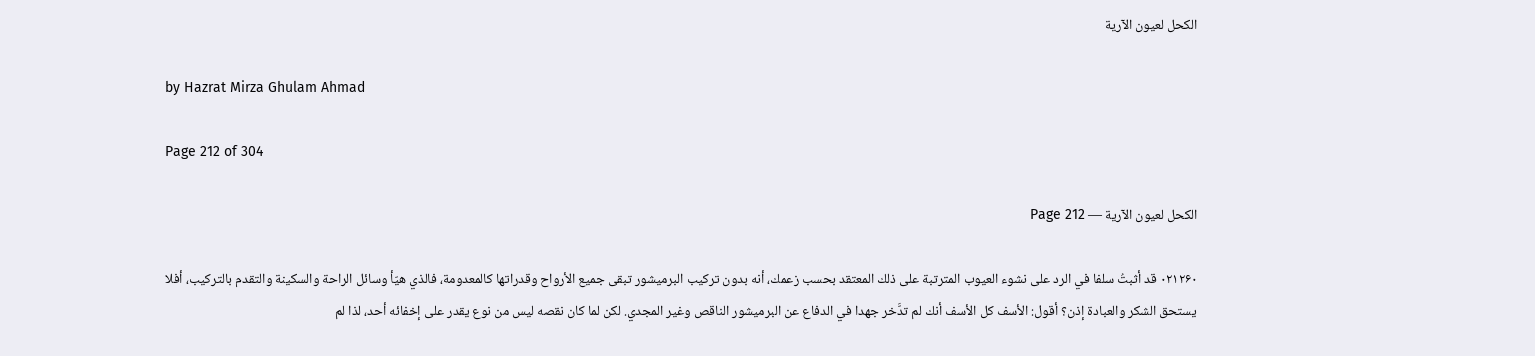الكحل لعيون الآرية

by Hazrat Mirza Ghulam Ahmad

Page 212 of 304

الكحل لعيون الآرية — Page 212

۰۲۱۲۶۰ قد أثبتُ سلفا في الرد على نشوء العيوب المترتبة على ذلك المعتقد بحسب زعمك، أنه بدون تركيب البرميشور تبقى جميع الأرواح وقدراتها كالمعدومة، فالذي هيّأ وسائل الراحة والسكينة والتقدم بالتركيب، أفلا يستحق الشكر والعبادة إذن؟ أقول: الأسف كل الأسف أنك لم تدَّخر جهدا في الدفاع عن البرميشور الناقص وغير المجدي. لكن لما كان نقصه ليس من نوع يقدر على إخفائه أحد، لذا لم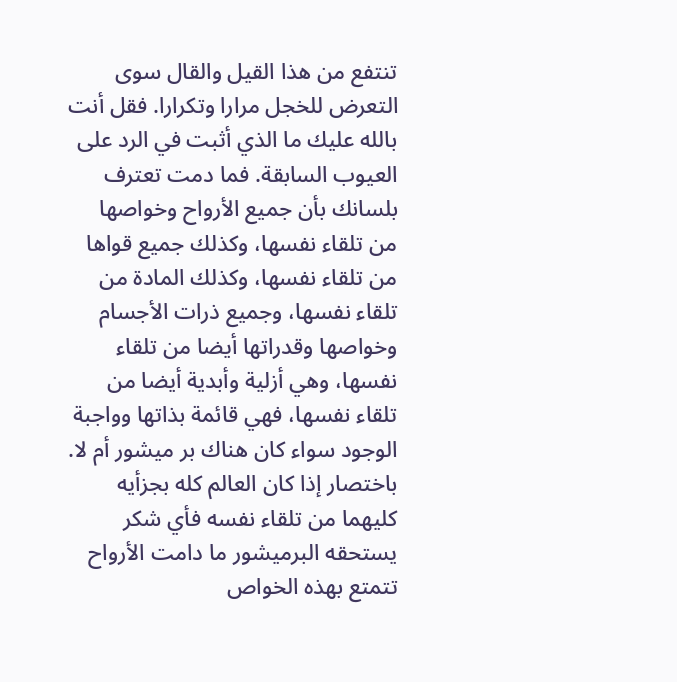تنتفع من هذا القيل والقال سوى التعرض للخجل مرارا وتكرارا. فقل أنت بالله عليك ما الذي أثبت في الرد على العيوب السابقة. فما دمت تعترف بلسانك بأن جميع الأرواح وخواصها من تلقاء نفسها، وكذلك جميع قواها من تلقاء نفسها، وكذلك المادة من تلقاء نفسها، وجميع ذرات الأجسام وخواصها وقدراتها أيضا من تلقاء نفسها، وهي أزلية وأبدية أيضا من تلقاء نفسها، فهي قائمة بذاتها وواجبة الوجود سواء كان هناك بر میشور أم لا. باختصار إذا كان العالم كله بجزأيه كليهما من تلقاء نفسه فأي شكر يستحقه البرميشور ما دامت الأرواح تتمتع بهذه الخواص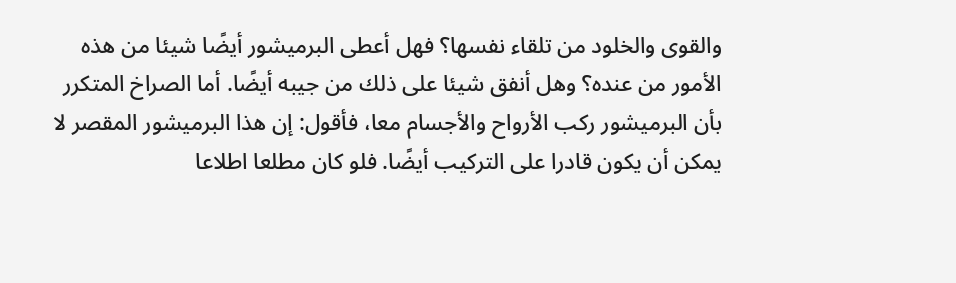والقوى والخلود من تلقاء نفسها؟ فهل أعطى البرميشور أيضًا شيئا من هذه الأمور من عنده؟ وهل أنفق شيئا على ذلك من جيبه أيضًا. أما الصراخ المتكرر بأن البرميشور ركب الأرواح والأجسام معا، فأقول: إن هذا البرميشور المقصر لا يمكن أن يكون قادرا على التركيب أيضًا. فلو كان مطلعا اطلاعا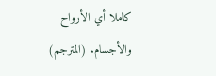كاملا أي الأرواح والأجسام. (المترجم)